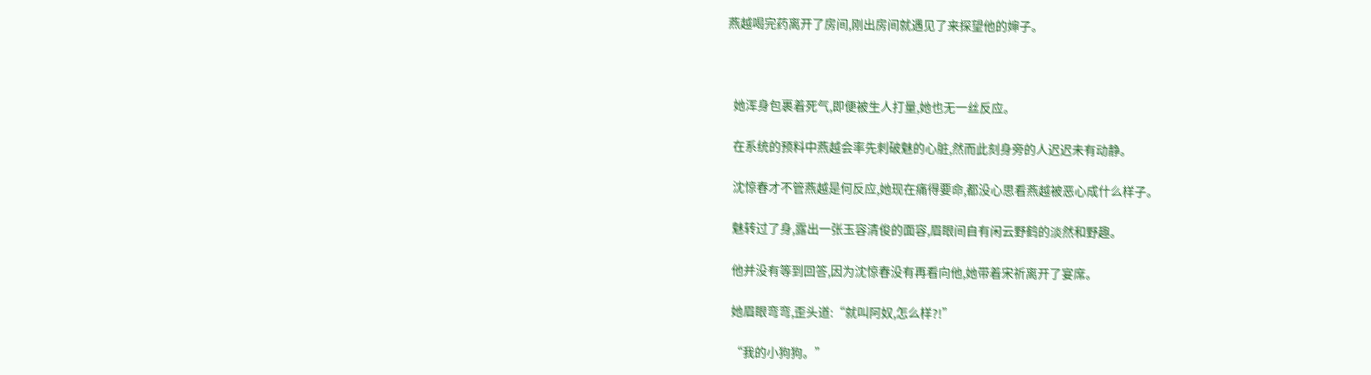燕越喝完药离开了房间,刚出房间就遇见了来探望他的婶子。



  她浑身包裹着死气,即便被生人打量,她也无一丝反应。

  在系统的预料中燕越会率先刺破魅的心脏,然而此刻身旁的人迟迟未有动静。

  沈惊春才不管燕越是何反应,她现在痛得要命,都没心思看燕越被恶心成什么样子。

  魅转过了身,露出一张玉容清俊的面容,眉眼间自有闲云野鹤的淡然和野趣。

  他并没有等到回答,因为沈惊春没有再看向他,她带着宋祈离开了宴席。

  她眉眼弯弯,歪头道:“就叫阿奴,怎么样?!”

  “我的小狗狗。”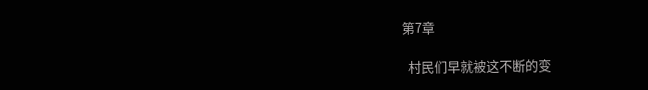第7章

  村民们早就被这不断的变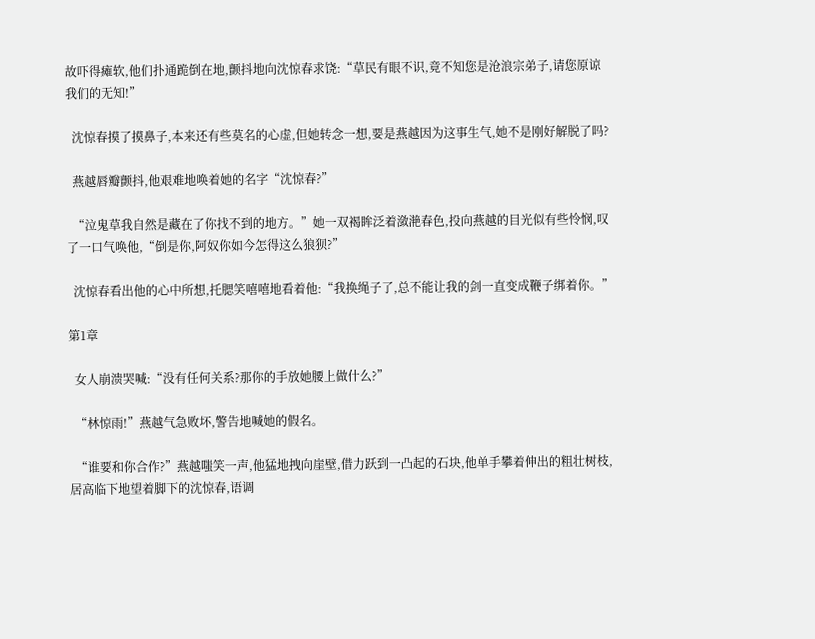故吓得瘫软,他们扑通跪倒在地,颤抖地向沈惊春求饶:“草民有眼不识,竟不知您是沧浪宗弟子,请您原谅我们的无知!”

  沈惊春摸了摸鼻子,本来还有些莫名的心虚,但她转念一想,要是燕越因为这事生气,她不是刚好解脱了吗?

  燕越唇瓣颤抖,他艰难地唤着她的名字“沈惊春?”

  “泣鬼草我自然是藏在了你找不到的地方。”她一双褐眸泛着潋滟春色,投向燕越的目光似有些怜悯,叹了一口气唤他,“倒是你,阿奴你如今怎得这么狼狈?”

  沈惊春看出他的心中所想,托腮笑嘻嘻地看着他:“我换绳子了,总不能让我的剑一直变成鞭子绑着你。”

第1章

  女人崩溃哭喊:“没有任何关系?那你的手放她腰上做什么?”

  “林惊雨!”燕越气急败坏,警告地喊她的假名。

  “谁要和你合作?”燕越嗤笑一声,他猛地拽向崖壁,借力跃到一凸起的石块,他单手攀着伸出的粗壮树枝,居高临下地望着脚下的沈惊春,语调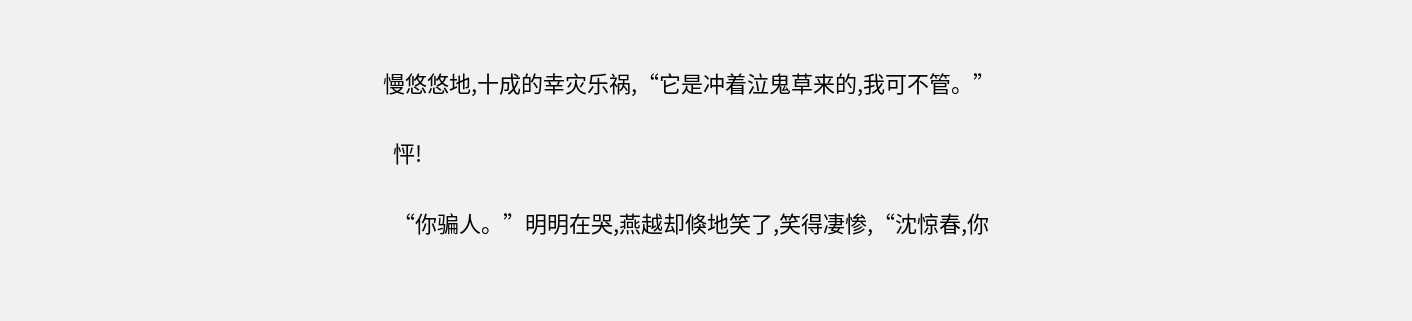慢悠悠地,十成的幸灾乐祸,“它是冲着泣鬼草来的,我可不管。”

  怦!

  “你骗人。”明明在哭,燕越却倏地笑了,笑得凄惨,“沈惊春,你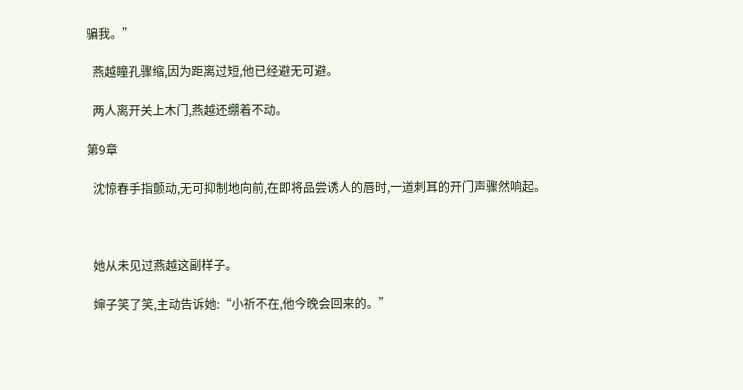骗我。”

  燕越瞳孔骤缩,因为距离过短,他已经避无可避。

  两人离开关上木门,燕越还绷着不动。

第9章

  沈惊春手指颤动,无可抑制地向前,在即将品尝诱人的唇时,一道刺耳的开门声骤然响起。



  她从未见过燕越这副样子。

  婶子笑了笑,主动告诉她:“小祈不在,他今晚会回来的。”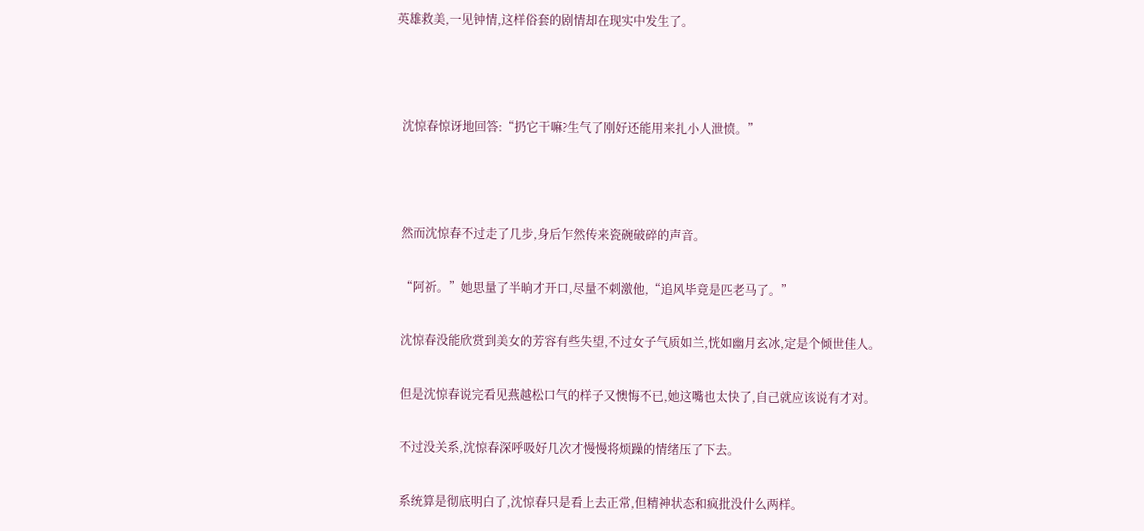英雄救美,一见钟情,这样俗套的剧情却在现实中发生了。



  沈惊春惊讶地回答:“扔它干嘛?生气了刚好还能用来扎小人泄愤。”



  然而沈惊春不过走了几步,身后乍然传来瓷碗破碎的声音。

  “阿祈。”她思量了半晌才开口,尽量不刺激他,“追风毕竟是匹老马了。”

  沈惊春没能欣赏到美女的芳容有些失望,不过女子气质如兰,恍如幽月玄冰,定是个倾世佳人。

  但是沈惊春说完看见燕越松口气的样子又懊悔不已,她这嘴也太快了,自己就应该说有才对。

  不过没关系,沈惊春深呼吸好几次才慢慢将烦躁的情绪压了下去。

  系统算是彻底明白了,沈惊春只是看上去正常,但精神状态和疯批没什么两样。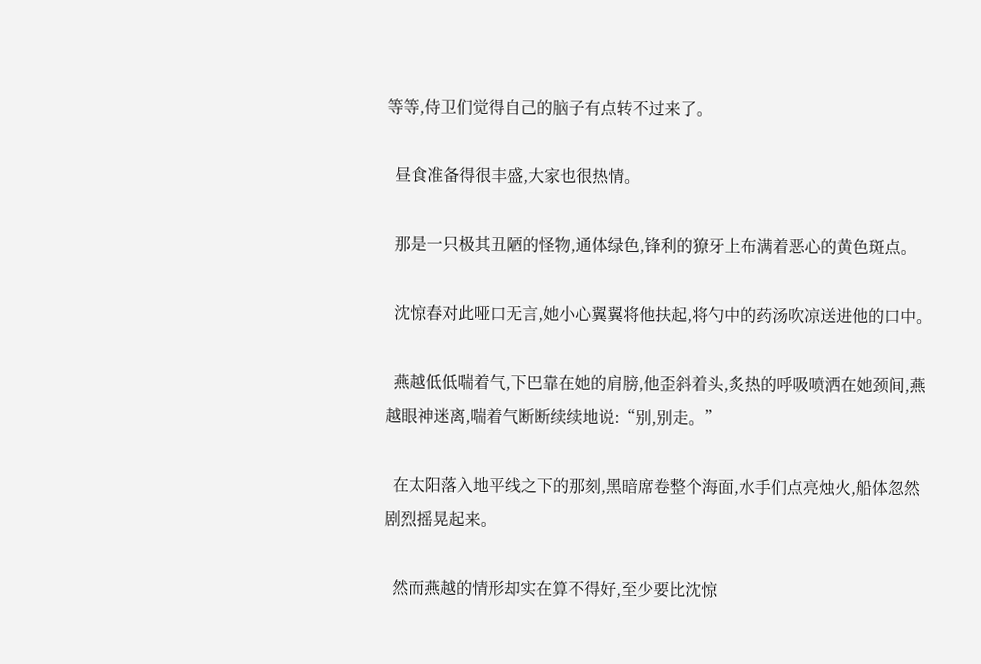等等,侍卫们觉得自己的脑子有点转不过来了。

  昼食准备得很丰盛,大家也很热情。

  那是一只极其丑陋的怪物,通体绿色,锋利的獠牙上布满着恶心的黄色斑点。

  沈惊春对此哑口无言,她小心翼翼将他扶起,将勺中的药汤吹凉送进他的口中。

  燕越低低喘着气,下巴靠在她的肩膀,他歪斜着头,炙热的呼吸喷洒在她颈间,燕越眼神迷离,喘着气断断续续地说:“别,别走。”

  在太阳落入地平线之下的那刻,黑暗席卷整个海面,水手们点亮烛火,船体忽然剧烈摇晃起来。

  然而燕越的情形却实在算不得好,至少要比沈惊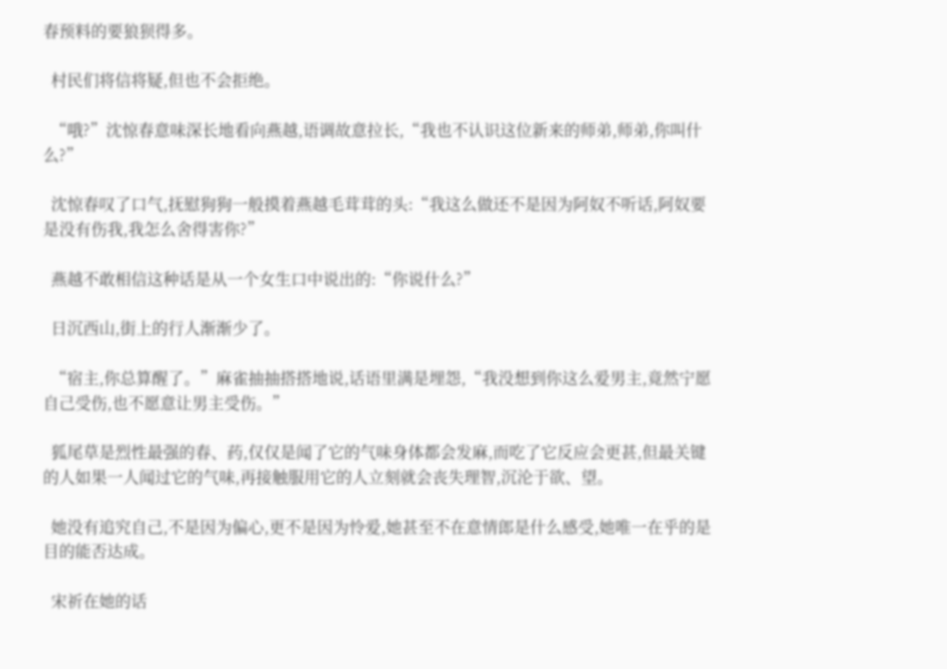春预料的要狼狈得多。

  村民们将信将疑,但也不会拒绝。

  “哦?”沈惊春意味深长地看向燕越,语调故意拉长,“我也不认识这位新来的师弟,师弟,你叫什么?”

  沈惊春叹了口气,抚慰狗狗一般摸着燕越毛茸茸的头:“我这么做还不是因为阿奴不听话,阿奴要是没有伤我,我怎么舍得害你?”

  燕越不敢相信这种话是从一个女生口中说出的:“你说什么?”

  日沉西山,街上的行人渐渐少了。

  “宿主,你总算醒了。”麻雀抽抽搭搭地说,话语里满是埋怨,“我没想到你这么爱男主,竟然宁愿自己受伤,也不愿意让男主受伤。”

  狐尾草是烈性最强的春、药,仅仅是闻了它的气味身体都会发麻,而吃了它反应会更甚,但最关键的人如果一人闻过它的气味,再接触服用它的人立刻就会丧失理智,沉沦于欲、望。

  她没有追究自己,不是因为偏心,更不是因为怜爱,她甚至不在意情郎是什么感受,她唯一在乎的是目的能否达成。

  宋祈在她的话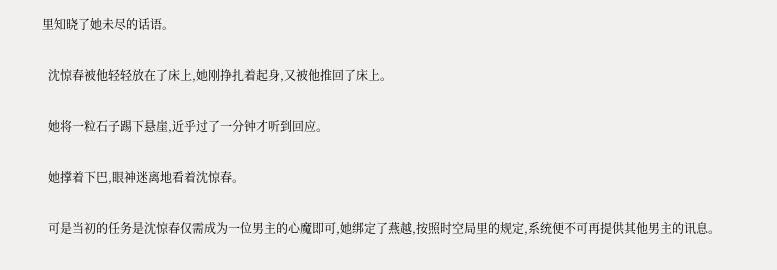里知晓了她未尽的话语。

  沈惊春被他轻轻放在了床上,她刚挣扎着起身,又被他推回了床上。

  她将一粒石子踢下悬崖,近乎过了一分钟才听到回应。

  她撑着下巴,眼神迷离地看着沈惊春。

  可是当初的任务是沈惊春仅需成为一位男主的心魔即可,她绑定了燕越,按照时空局里的规定,系统便不可再提供其他男主的讯息。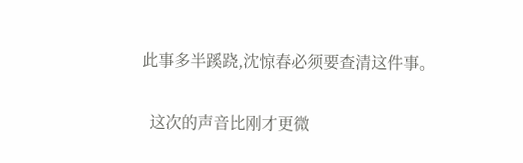此事多半蹊跷,沈惊春必须要查清这件事。

  这次的声音比刚才更微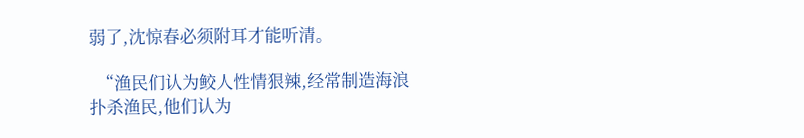弱了,沈惊春必须附耳才能听清。

  “渔民们认为鲛人性情狠辣,经常制造海浪扑杀渔民,他们认为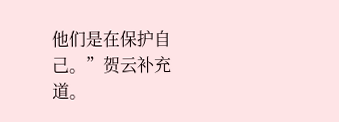他们是在保护自己。”贺云补充道。